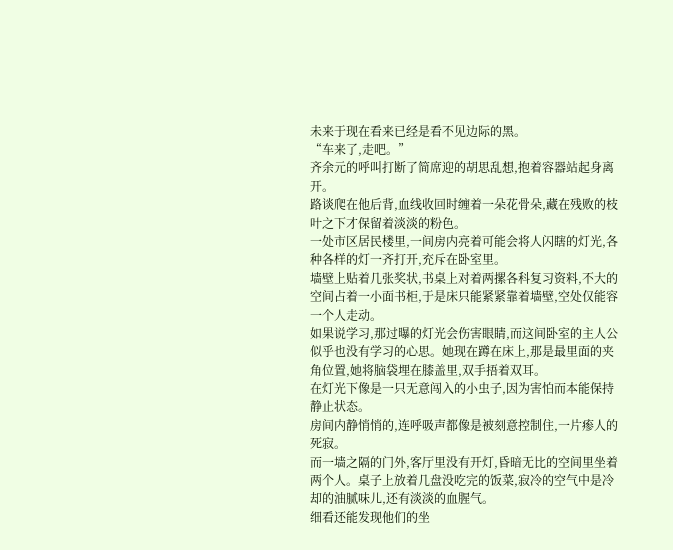未来于现在看来已经是看不见边际的黑。
“车来了,走吧。”
齐余元的呼叫打断了简席迎的胡思乱想,抱着容器站起身离开。
路谈爬在他后背,血线收回时缠着一朵花骨朵,藏在残败的枝叶之下才保留着淡淡的粉色。
一处市区居民楼里,一间房内亮着可能会将人闪瞎的灯光,各种各样的灯一齐打开,充斥在卧室里。
墙壁上贴着几张奖状,书桌上对着两摞各科复习资料,不大的空间占着一小面书柜,于是床只能紧紧靠着墙壁,空处仅能容一个人走动。
如果说学习,那过曝的灯光会伤害眼睛,而这间卧室的主人公似乎也没有学习的心思。她现在蹲在床上,那是最里面的夹角位置,她将脑袋埋在膝盖里,双手捂着双耳。
在灯光下像是一只无意闯入的小虫子,因为害怕而本能保持静止状态。
房间内静悄悄的,连呼吸声都像是被刻意控制住,一片瘆人的死寂。
而一墙之隔的门外,客厅里没有开灯,昏暗无比的空间里坐着两个人。桌子上放着几盘没吃完的饭菜,寂冷的空气中是冷却的油腻味儿,还有淡淡的血腥气。
细看还能发现他们的坐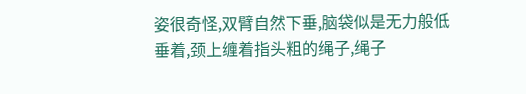姿很奇怪,双臂自然下垂,脑袋似是无力般低垂着,颈上缠着指头粗的绳子,绳子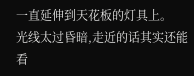一直延伸到天花板的灯具上。
光线太过昏暗,走近的话其实还能看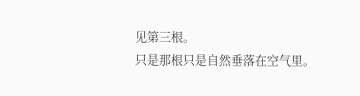见第三根。
只是那根只是自然垂落在空气里。